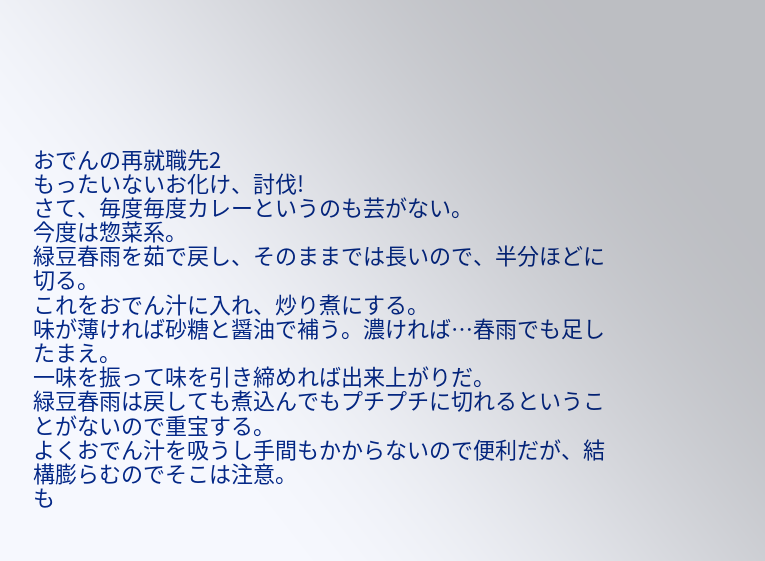おでんの再就職先2
もったいないお化け、討伐!
さて、毎度毎度カレーというのも芸がない。
今度は惣菜系。
緑豆春雨を茹で戻し、そのままでは長いので、半分ほどに切る。
これをおでん汁に入れ、炒り煮にする。
味が薄ければ砂糖と醤油で補う。濃ければ…春雨でも足したまえ。
一味を振って味を引き締めれば出来上がりだ。
緑豆春雨は戻しても煮込んでもプチプチに切れるということがないので重宝する。
よくおでん汁を吸うし手間もかからないので便利だが、結構膨らむのでそこは注意。
も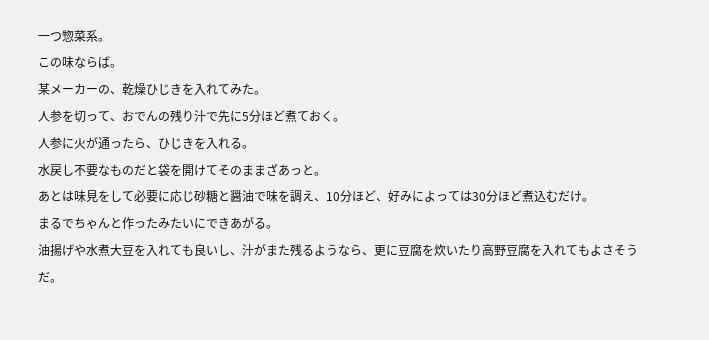一つ惣菜系。
この味ならば。
某メーカーの、乾燥ひじきを入れてみた。
人参を切って、おでんの残り汁で先に5分ほど煮ておく。
人参に火が通ったら、ひじきを入れる。
水戻し不要なものだと袋を開けてそのままざあっと。
あとは味見をして必要に応じ砂糖と醤油で味を調え、10分ほど、好みによっては30分ほど煮込むだけ。
まるでちゃんと作ったみたいにできあがる。
油揚げや水煮大豆を入れても良いし、汁がまた残るようなら、更に豆腐を炊いたり高野豆腐を入れてもよさそうだ。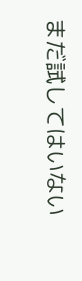まだ試してはいない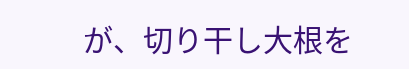が、切り干し大根を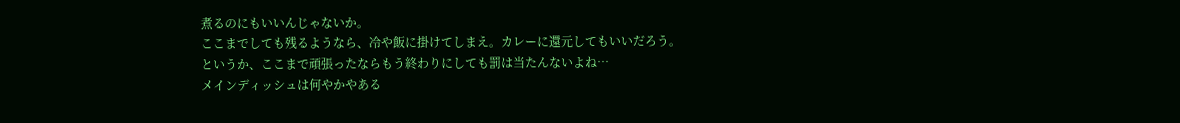煮るのにもいいんじゃないか。
ここまでしても残るようなら、冷や飯に掛けてしまえ。カレーに還元してもいいだろう。
というか、ここまで頑張ったならもう終わりにしても罰は当たんないよね…
メインディッシュは何やかやある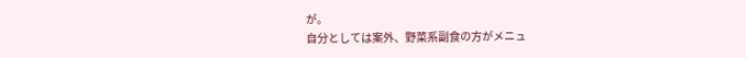が。
自分としては案外、野菜系副食の方がメニュ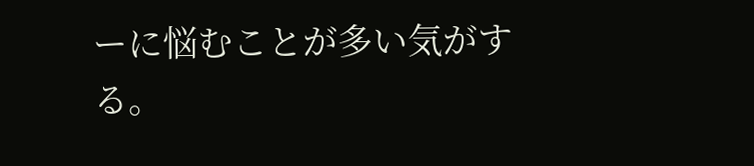ーに悩むことが多い気がする。